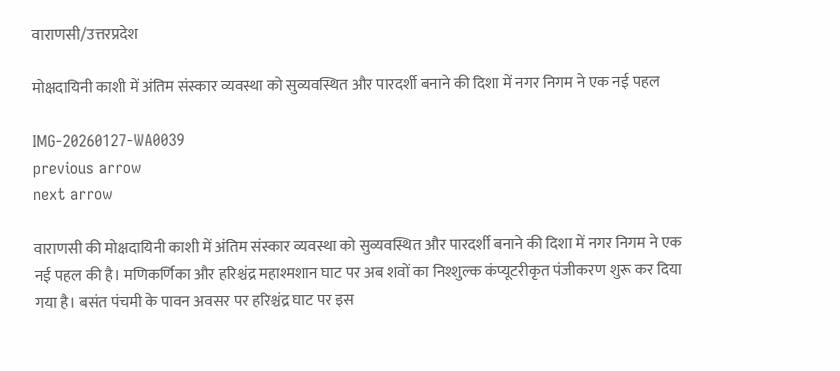वाराणसी/उत्तरप्रदेश

मोक्षदायिनी काशी में अंतिम संस्कार व्यवस्था को सुव्यवस्थित और पारदर्शी बनाने की दिशा में नगर निगम ने एक नई पहल

IMG-20260127-WA0039
previous arrow
next arrow

वाराणसी की मोक्षदायिनी काशी में अंतिम संस्कार व्यवस्था को सुव्यवस्थित और पारदर्शी बनाने की दिशा में नगर निगम ने एक नई पहल की है। मणिकर्णिका और हरिश्चंद्र महाश्मशान घाट पर अब शवों का निश्शुल्क कंप्यूटरीकृत पंजीकरण शुरू कर दिया गया है। बसंत पंचमी के पावन अवसर पर हरिश्चंद्र घाट पर इस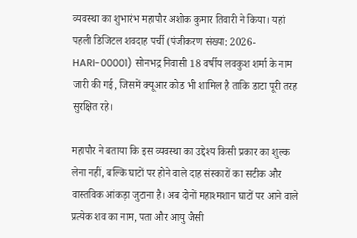व्यवस्था का शुभारंभ महापौर अशोक कुमार तिवारी ने किया। यहां पहली डिजिटल शवदाह पर्ची (पंजीकरण संख्या: 2026-HARI-00001) सोनभद्र निवासी 18 वर्षीय लवकुश शर्मा के नाम जारी की गई, जिसमें क्यूआर कोड भी शामिल है ताकि डाटा पूरी तरह सुरक्षित रहे।

महापौर ने बताया कि इस व्यवस्था का उद्देश्य किसी प्रकार का शुल्क लेना नहीं, बल्कि घाटों पर होने वाले दाह संस्कारों का सटीक और वास्तविक आंकड़ा जुटाना है। अब दोनों महाश्मशान घाटों पर आने वाले प्रत्येक शव का नाम, पता और आयु जैसी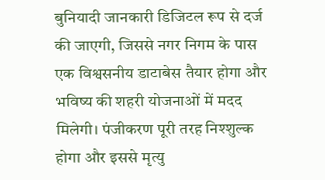बुनियादी जानकारी डिजिटल रूप से दर्ज की जाएगी, जिससे नगर निगम के पास एक विश्वसनीय डाटाबेस तैयार होगा और भविष्य की शहरी योजनाओं में मदद मिलेगी। पंजीकरण पूरी तरह निश्शुल्क होगा और इससे मृत्यु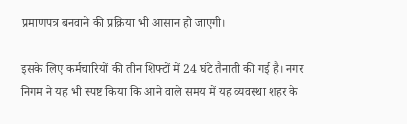प्रमाणपत्र बनवाने की प्रक्रिया भी आसान हो जाएगी।

इसके लिए कर्मचारियों की तीन शिफ्टों में 24 घंटे तैनाती की गई है। नगर निगम ने यह भी स्पष्ट किया कि आने वाले समय में यह व्यवस्था शहर के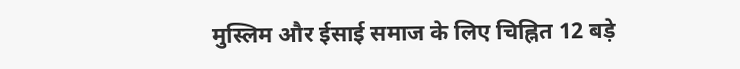मुस्लिम और ईसाई समाज के लिए चिह्नित 12 बड़े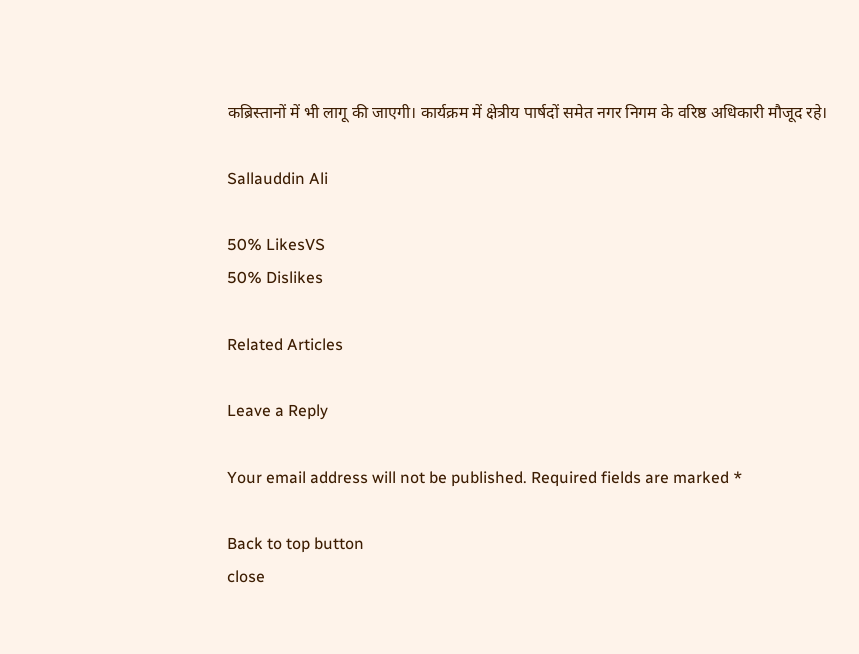कब्रिस्तानों में भी लागू की जाएगी। कार्यक्रम में क्षेत्रीय पार्षदों समेत नगर निगम के वरिष्ठ अधिकारी मौजूद रहे।

Sallauddin Ali

50% LikesVS
50% Dislikes

Related Articles

Leave a Reply

Your email address will not be published. Required fields are marked *

Back to top button
close